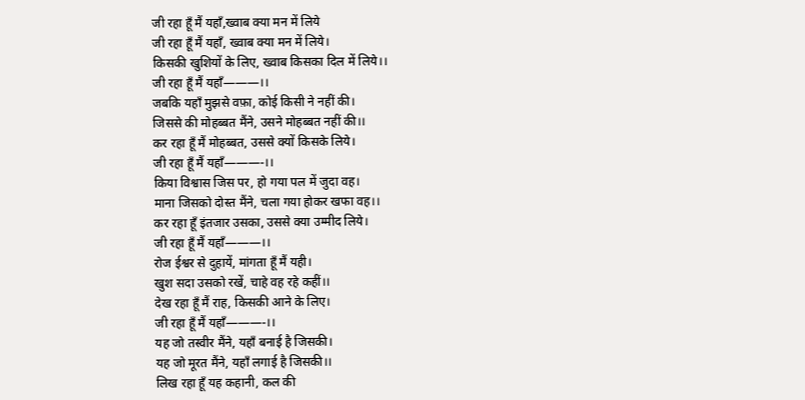जी रहा हूँ मैं यहाँ,ख्वाब क्या मन में लिये
जी रहा हूँ मैं यहाँ, ख्वाब क्या मन में लिये।
किसकी खुशियों के लिए, ख्वाब किसका दिल में लिये।।
जी रहा हूँ मैं यहाँ———।।
जबकि यहाँ मुझसे वफ़ा, कोई किसी ने नहीं की।
जिससे की मोहब्बत मैंने, उसने मोहब्बत नहीं की।।
कर रहा हूँ मैं मोहब्बत, उससे क्यों किसके लिये।
जी रहा हूँ मैं यहाँ———-।।
किया विश्वास जिस पर, हो गया पल में जुदा वह।
माना जिसको दोस्त मैंने, चला गया होकर खफा वह।।
कर रहा हूँ इंतजार उसका, उससे क्या उम्मीद लिये।
जी रहा हूँ मैं यहाँ———।।
रोज ईश्वर से दुहायें, मांगता हूँ मैं यही।
खुश सदा उसको रखें, चाहे वह रहे कहीं।।
देख रहा हूँ मैं राह, किसकी आने के लिए।
जी रहा हूँ मैं यहाँ———-।।
यह जो तस्वीर मैंने, यहाँ बनाई है जिसकी।
यह जो मूरत मैंने, यहाँ लगाई है जिसकी।।
लिख रहा हूँ यह कहानी, कल की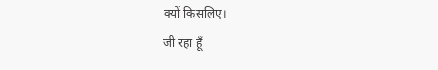क्यों किसलिए।
जी रहा हूँ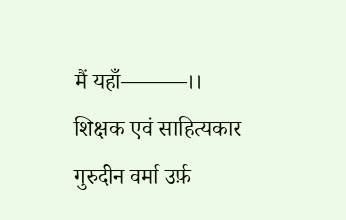मैं यहाँ———।।
शिक्षक एवं साहित्यकार
गुरुदीन वर्मा उर्फ़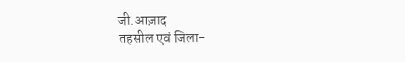जी.आज़ाद
तहसील एवं जिला-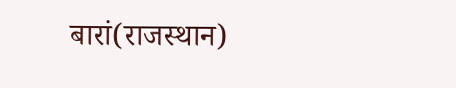बारां(राजस्थान)